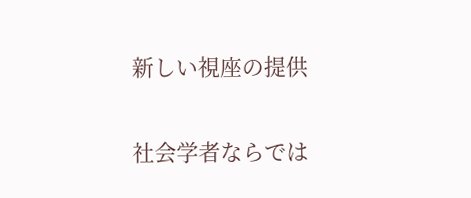新しい視座の提供

社会学者ならでは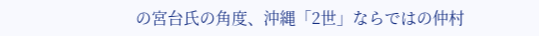の宮台氏の角度、沖縄「2世」ならではの仲村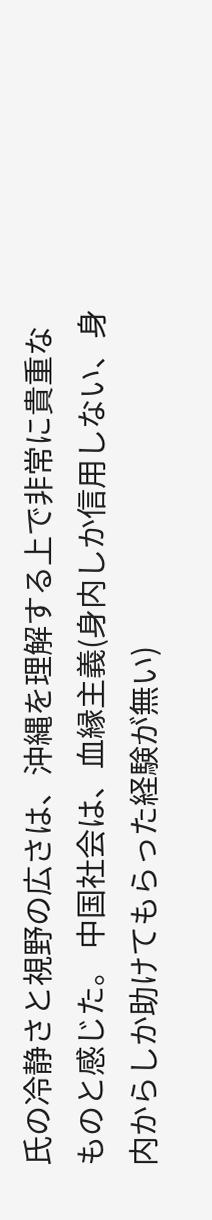氏の冷静さと視野の広さは、沖縄を理解する上で非常に貴重なものと感じた。 中国社会は、血縁主義(身内しか信用しない、身内からしか助けてもらった経験が無い)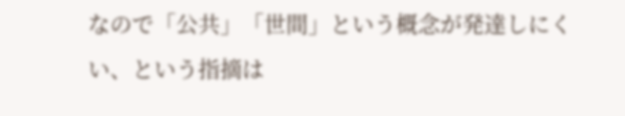なので「公共」「世間」という概念が発達しにくい、という指摘は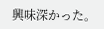興味深かった。